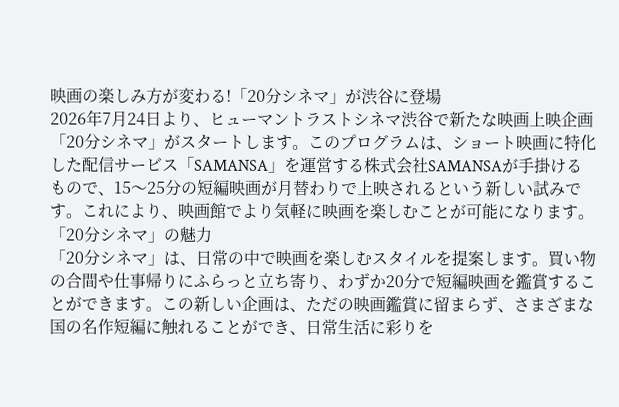映画の楽しみ方が変わる!「20分シネマ」が渋谷に登場
2026年7月24日より、ヒューマントラストシネマ渋谷で新たな映画上映企画「20分シネマ」がスタートします。このプログラムは、ショート映画に特化した配信サービス「SAMANSA」を運営する株式会社SAMANSAが手掛けるもので、15〜25分の短編映画が月替わりで上映されるという新しい試みです。これにより、映画館でより気軽に映画を楽しむことが可能になります。
「20分シネマ」の魅力
「20分シネマ」は、日常の中で映画を楽しむスタイルを提案します。買い物の合間や仕事帰りにふらっと立ち寄り、わずか20分で短編映画を鑑賞することができます。この新しい企画は、ただの映画鑑賞に留まらず、さまざまな国の名作短編に触れることができ、日常生活に彩りを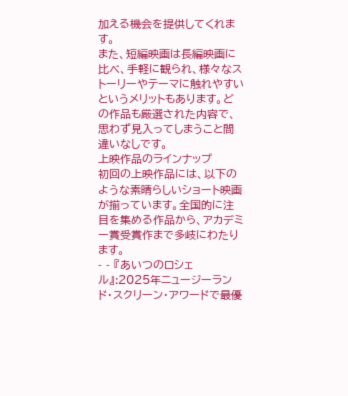加える機会を提供してくれます。
また、短編映画は長編映画に比べ、手軽に観られ、様々なストーリーやテーマに触れやすいというメリットもあります。どの作品も厳選された内容で、思わず見入ってしまうこと間違いなしです。
上映作品のラインナップ
初回の上映作品には、以下のような素晴らしいショート映画が揃っています。全国的に注目を集める作品から、アカデミー賞受賞作まで多岐にわたります。
- - 『あいつのロシェル』:2025年ニュージーランド・スクリーン・アワードで最優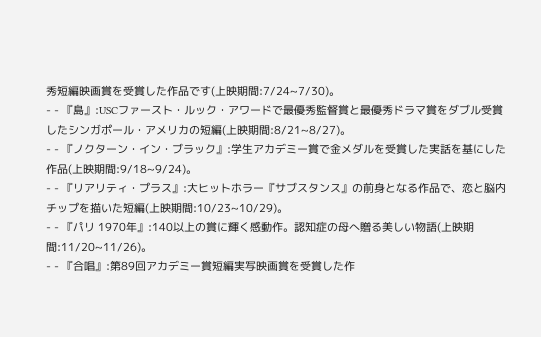秀短編映画賞を受賞した作品です(上映期間:7/24~7/30)。
- - 『島』:USCファースト・ルック・アワードで最優秀監督賞と最優秀ドラマ賞をダブル受賞したシンガポール・アメリカの短編(上映期間:8/21~8/27)。
- - 『ノクターン・イン・ブラック』:学生アカデミー賞で金メダルを受賞した実話を基にした作品(上映期間:9/18~9/24)。
- - 『リアリティ・プラス』:大ヒットホラー『サブスタンス』の前身となる作品で、恋と脳内チップを描いた短編(上映期間:10/23~10/29)。
- - 『パリ 1970年』:140以上の賞に輝く感動作。認知症の母へ贈る美しい物語(上映期間:11/20~11/26)。
- - 『合唱』:第89回アカデミー賞短編実写映画賞を受賞した作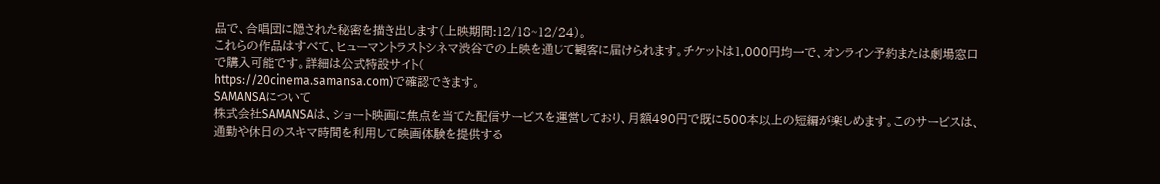品で、合唱団に隠された秘密を描き出します(上映期間:12/18~12/24)。
これらの作品はすべて、ヒューマントラストシネマ渋谷での上映を通じて観客に届けられます。チケットは1,000円均一で、オンライン予約または劇場窓口で購入可能です。詳細は公式特設サイト(
https://20cinema.samansa.com)で確認できます。
SAMANSAについて
株式会社SAMANSAは、ショート映画に焦点を当てた配信サービスを運営しており、月額490円で既に500本以上の短編が楽しめます。このサービスは、通勤や休日のスキマ時間を利用して映画体験を提供する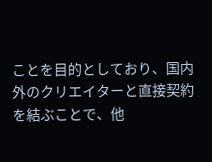ことを目的としており、国内外のクリエイターと直接契約を結ぶことで、他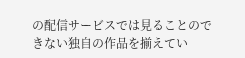の配信サービスでは見ることのできない独自の作品を揃えてい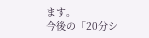ます。
今後の「20分シ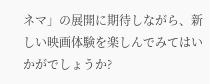ネマ」の展開に期待しながら、新しい映画体験を楽しんでみてはいかがでしょうか?